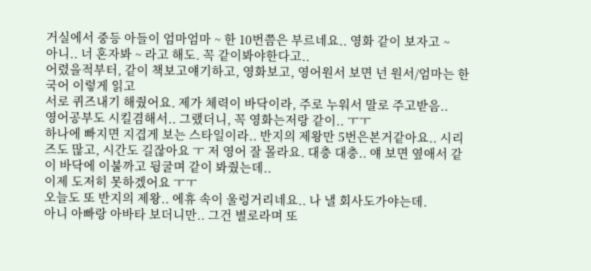거실에서 중등 아들이 엄마엄마 ~ 한 10번쯤은 부르네요.. 영화 같이 보자고 ~
아니.. 너 혼자봐 ~ 라고 해도. 꼭 같이봐야한다고..
어렸을적부터, 같이 책보고얘기하고, 영화보고, 영어원서 보면 넌 원서/엄마는 한국어 이렇게 읽고
서로 퀴즈내기 해줬어요. 제가 체력이 바닥이라, 주로 누워서 말로 주고받음..
영어공부도 시킬겸해서.. 그랬더니, 꼭 영화는저랑 같이.. ㅜㅜ
하나에 빠지면 지겹게 보는 스타일이라.. 반지의 제왕만 5번은본거같아요.. 시리즈도 많고, 시간도 길잖아요 ㅜ 저 영어 잘 몰라요. 대충 대충.. 얘 보면 옆애서 같이 바닥에 이불까고 뒹굴며 같이 봐줬는데..
이제 도저히 못하겠어요 ㅜㅜ
오늘도 또 반지의 제왕.. 에휴 속이 울렁거리네요.. 나 낼 회사도가야는데.
아니 아빠랑 아바타 보더니만.. 그건 별로라며 또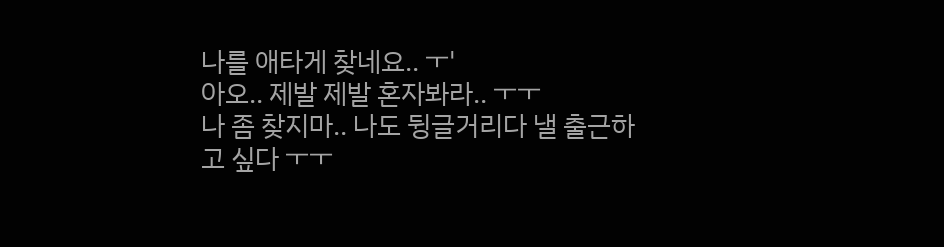나를 애타게 찾네요.. ㅜ'
아오.. 제발 제발 혼자봐라.. ㅜㅜ
나 좀 찾지마.. 나도 뒹글거리다 낼 출근하고 싶다 ㅜㅜ